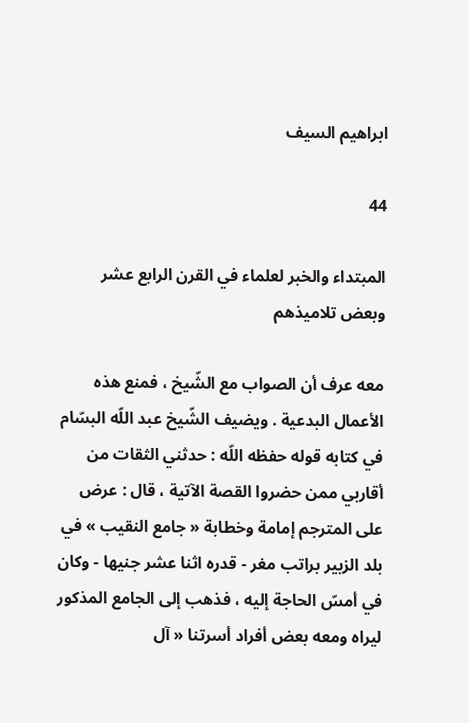ابراهيم السيف

44

المبتداء والخبر لعلماء في القرن الرابع عشر وبعض تلاميذهم

معه عرف أن الصواب مع الشّيخ ، فمنع هذه الأعمال البدعية . ويضيف الشّيخ عبد اللّه البسّام في كتابه قوله حفظه اللّه : حدثني الثقات من أقاربي ممن حضروا القصة الآتية ، قال : عرض على المترجم إمامة وخطابة « جامع النقيب » في بلد الزبير براتب مغر - قدره اثنا عشر جنيها - وكان في أمسّ الحاجة إليه ، فذهب إلى الجامع المذكور ليراه ومعه بعض أفراد أسرتنا « آل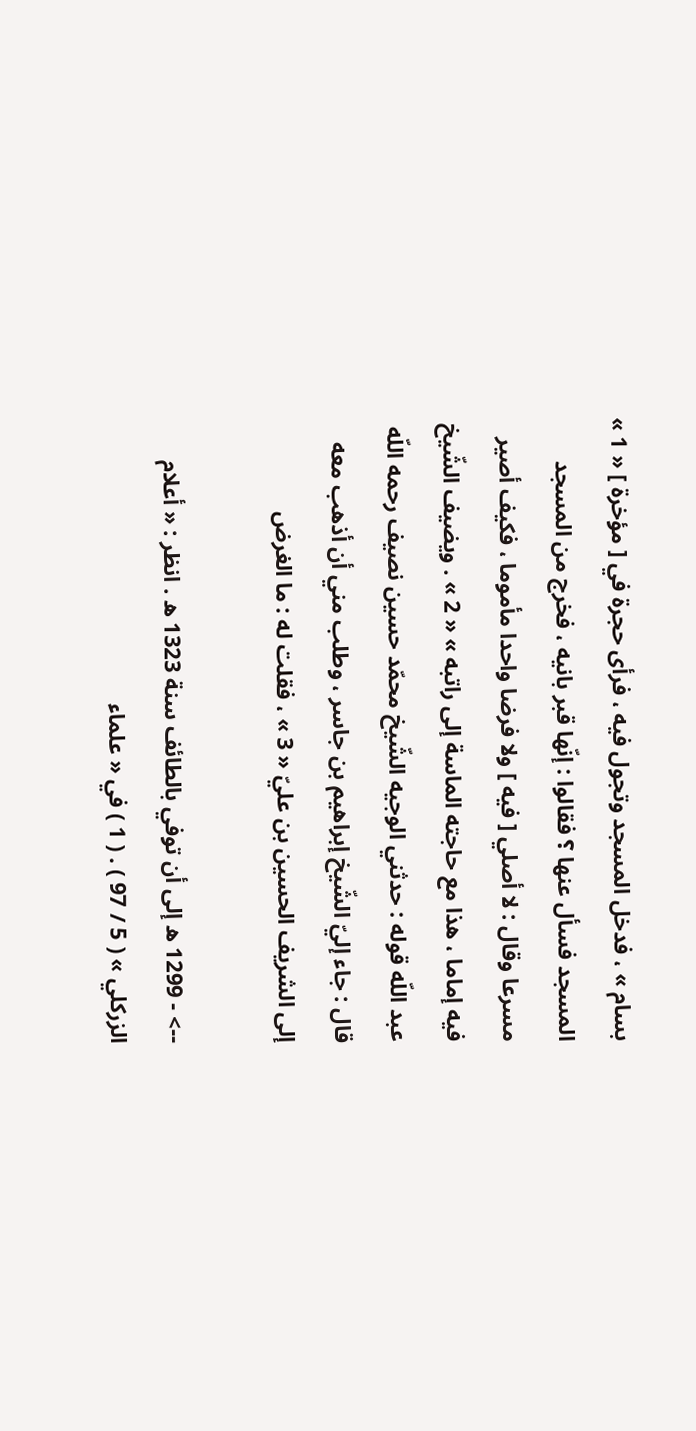بسام » ، فدخل المسجد وتجول فيه ، فرأى حجرة في [ مؤخرة ] « 1 » المسجد فسأل عنها ؟ فقالوا : إنّها قبر بانيه ، فخرج من المسجد مسرعا وقال : لا أصلي [ فيه ] ولا فرضا واحدا مأموما ، فكيف أصير فيه إماما ، هذا مع حاجته الماسة إلى راتبه » « 2 » . ويضيف الشّيخ عبد اللّه قوله : حدثني الوجيه الشّيخ محمّد حسين نصيف رحمه اللّه قال : جاء إليّ الشّيخ إبراهيم بن جاسر ، وطلب مني أن أذهب معه إلى الشريف الحسين بن عليّ « 3 » ، فقلت له : ما الغرض

--> - 1299 ه إلى أن توفي بالطائف سنة 1323 ه . انظر : « أعلام الزركلي » ( 5 / 97 ) . ( 1 ) في « علماء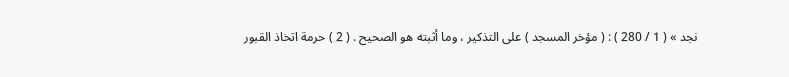نجد » ( 1 / 280 ) : ( مؤخر المسجد ) على التذكير ، وما أثبته هو الصحيح . ( 2 ) حرمة اتخاذ القبور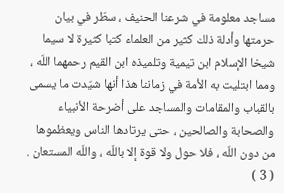مساجد معلومة في شرعنا الحنيف ، سطّر في بيان حرمتها وأدلة ذلك كثير من العلماء كتبا كثيرة لا سيما شيخا الإسلام ابن تيمية وتلميذه ابن القيم رحمهما اللّه ، ومما ابتليت به الأمة في زماننا هذا أنها شيّدت ما يسمى بالقباب والمقامات والمساجد على أضرحة الأنبياء والصحابة والصالحين ، حتى يرتادها الناس ويعظموها من دون اللّه ، فلا حول ولا قوة إلا باللّه ، واللّه المستعان . ( 3 )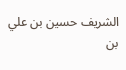الشريف حسين بن علي بن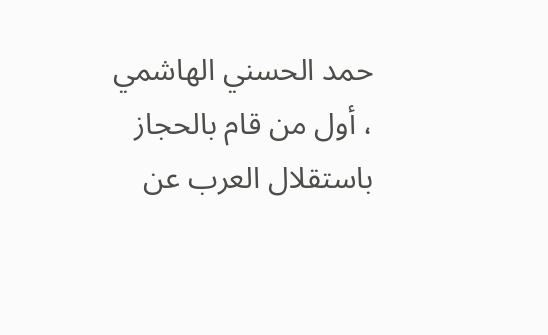حمد الحسني الهاشمي ، أول من قام بالحجاز باستقلال العرب عن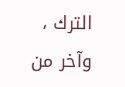الترك ، وآخر من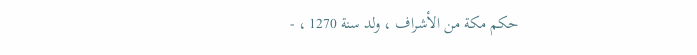حكم مكة من الأشراف ، ولد سنة 1270 ، -